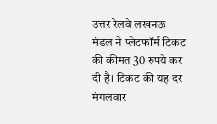उत्तर रेलवे लखनऊ मंडल ने प्लेटफॉर्म टिकट की कीमत 30 रुपये कर दी है। टिकट की यह दर मंगलवार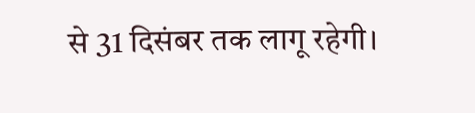से 31 दिसंबर तक लागू रहेगी।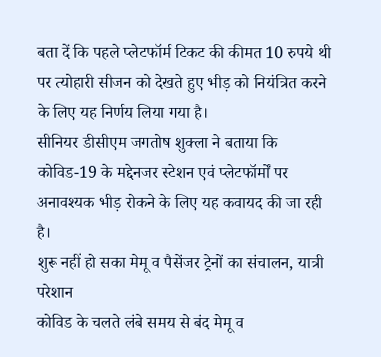बता दें कि पहले प्लेटफॉर्म टिकट की कीमत 10 रुपये थी पर त्योहारी सीजन को देखते हुए भीड़ को नियंत्रित करने के लिए यह निर्णय लिया गया है।
सीनियर डीसीएम जगतोष शुक्ला ने बताया कि कोविड-19 के मद्देनजर स्टेशन एवं प्लेटफॉर्मों पर अनावश्यक भीड़ रोकने के लिए यह कवायद की जा रही है।
शुरू नहीं हो सका मेमू व पैसेंजर ट्रेनों का संचालन, यात्री परेशान
कोविड के चलते लंबे समय से बंद मेमू व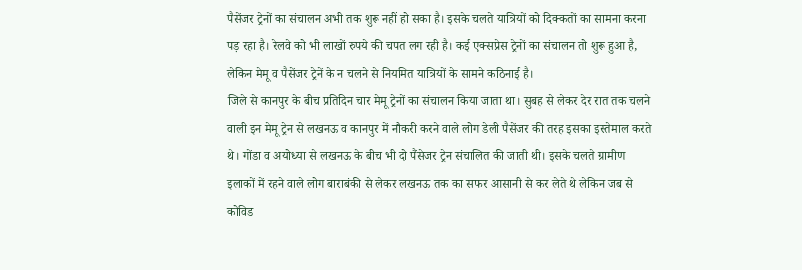पैसेंजर ट्रेनों का संचालन अभी तक शुरू नहीं हो सका है। इसके चलते यात्रियों को दिक्कतों का सामना करना पड़ रहा है। रेलवे को भी लाखों रुपये की चपत लग रही है। कई एक्सप्रेस ट्रेनों का संचालन तो शुरू हुआ है, लेकिन मेमू व पैसेंजर ट्रेनें के न चलने से नियमित यात्रियों के सामने कठिनाई है।
जिले से कानपुर के बीच प्रतिदिन चार मेमू ट्रेनों का संचालन किया जाता था। सुबह से लेकर देर रात तक चलने वाली इन मेमू ट्रेन से लखनऊ व कानपुर में नौकरी करने वाले लोग डेली पैसेंजर की तरह इसका इस्तेमाल करते थे। गोंडा व अयोध्या से लखनऊ के बीच भी दो पैंसेजर ट्रेन संचालित की जाती थी। इसके चलते ग्रामीण इलाकों में रहने वाले लोग बाराबंकी से लेकर लखनऊ तक का सफर आसानी से कर लेते थे लेकिन जब से कोविड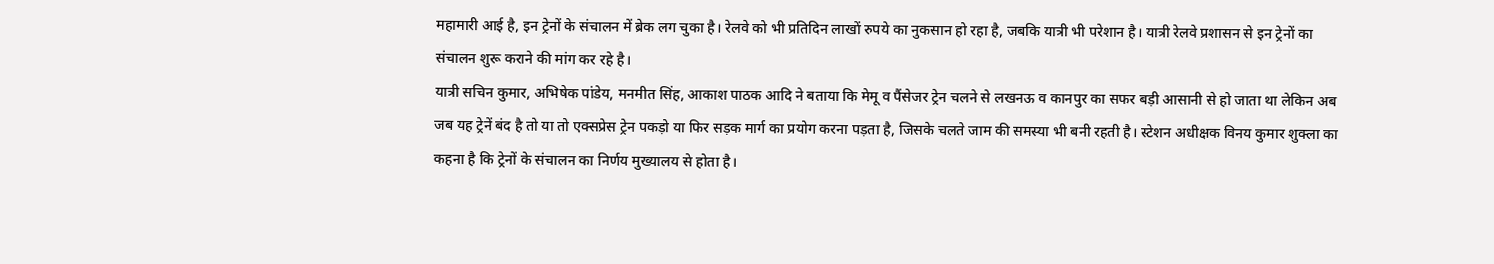महामारी आई है, इन ट्रेनों के संचालन में ब्रेक लग चुका है। रेलवे को भी प्रतिदिन लाखों रुपये का नुकसान हो रहा है, जबकि यात्री भी परेशान है। यात्री रेलवे प्रशासन से इन ट्रेनों का संचालन शुरू कराने की मांग कर रहे है।
यात्री सचिन कुमार, अभिषेक पांडेय, मनमीत सिंह, आकाश पाठक आदि ने बताया कि मेमू व पैंसेजर ट्रेन चलने से लखनऊ व कानपुर का सफर बड़ी आसानी से हो जाता था लेकिन अब जब यह ट्रेनें बंद है तो या तो एक्सप्रेस ट्रेन पकड़ो या फिर सड़क मार्ग का प्रयोग करना पड़ता है, जिसके चलते जाम की समस्या भी बनी रहती है। स्टेशन अधीक्षक विनय कुमार शुक्ला का कहना है कि ट्रेनों के संचालन का निर्णय मुख्यालय से होता है।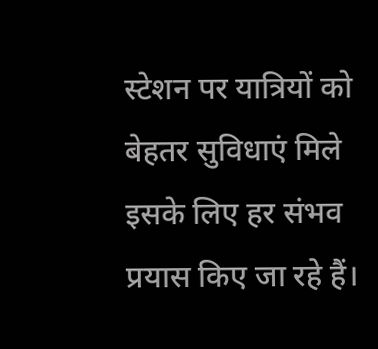स्टेशन पर यात्रियों को बेहतर सुविधाएं मिले इसके लिए हर संभव प्रयास किए जा रहे हैं।